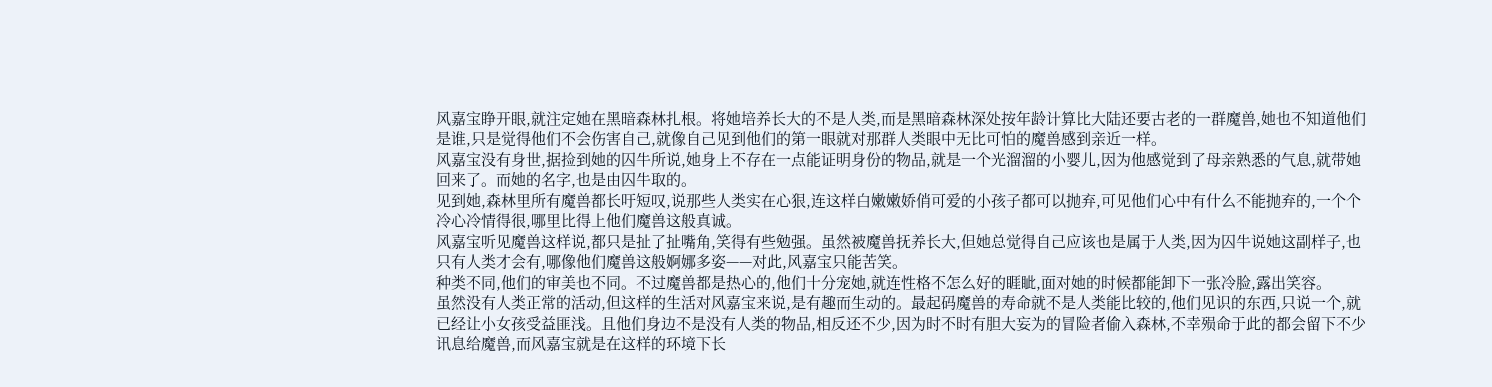风嘉宝睁开眼,就注定她在黑暗森林扎根。将她培养长大的不是人类,而是黑暗森林深处按年龄计算比大陆还要古老的一群魔兽,她也不知道他们是谁,只是觉得他们不会伤害自己,就像自己见到他们的第一眼就对那群人类眼中无比可怕的魔兽感到亲近一样。
风嘉宝没有身世,据捡到她的囚牛所说,她身上不存在一点能证明身份的物品,就是一个光溜溜的小婴儿,因为他感觉到了母亲熟悉的气息,就带她回来了。而她的名字,也是由囚牛取的。
见到她,森林里所有魔兽都长吁短叹,说那些人类实在心狠,连这样白嫩嫩娇俏可爱的小孩子都可以抛弃,可见他们心中有什么不能抛弃的,一个个冷心冷情得很,哪里比得上他们魔兽这般真诚。
风嘉宝听见魔兽这样说,都只是扯了扯嘴角,笑得有些勉强。虽然被魔兽抚养长大,但她总觉得自己应该也是属于人类,因为囚牛说她这副样子,也只有人类才会有,哪像他们魔兽这般婀娜多姿——对此,风嘉宝只能苦笑。
种类不同,他们的审美也不同。不过魔兽都是热心的,他们十分宠她,就连性格不怎么好的睚眦,面对她的时候都能卸下一张冷脸,露出笑容。
虽然没有人类正常的活动,但这样的生活对风嘉宝来说,是有趣而生动的。最起码魔兽的寿命就不是人类能比较的,他们见识的东西,只说一个,就已经让小女孩受益匪浅。且他们身边不是没有人类的物品,相反还不少,因为时不时有胆大妄为的冒险者偷入森林,不幸殒命于此的都会留下不少讯息给魔兽,而风嘉宝就是在这样的环境下长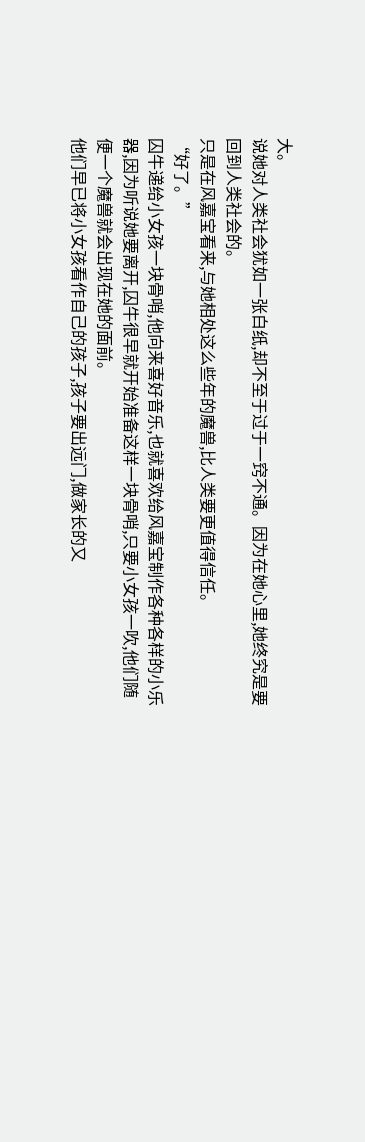大。
说她对人类社会犹如一张白纸,却不至于过于一窍不通。因为在她心里,她终究是要回到人类社会的。
只是在风嘉宝看来,与她相处这么些年的魔兽,比人类要更值得信任。
“好了。”
囚牛递给小女孩一块骨哨,他向来喜好音乐,也就喜欢给风嘉宝制作各种各样的小乐器,因为听说她要离开,囚牛很早就开始准备这样一块骨哨,只要小女孩一吹,他们随便一个魔兽就会出现在她的面前。
他们早已将小女孩看作自己的孩子,孩子要出远门,做家长的又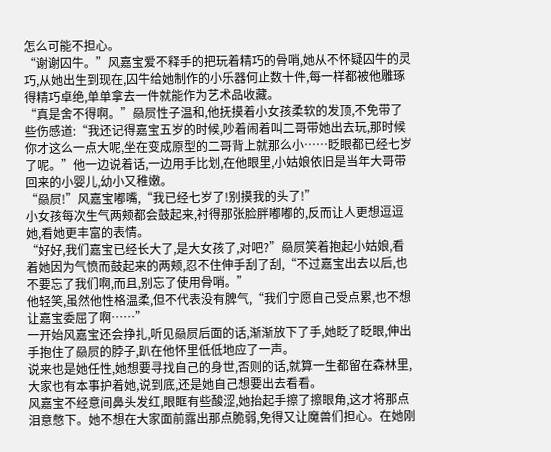怎么可能不担心。
“谢谢囚牛。”风嘉宝爱不释手的把玩着精巧的骨哨,她从不怀疑囚牛的灵巧,从她出生到现在,囚牛给她制作的小乐器何止数十件,每一样都被他雕琢得精巧卓绝,单单拿去一件就能作为艺术品收藏。
“真是舍不得啊。”赑屃性子温和,他抚摸着小女孩柔软的发顶,不免带了些伤感道:“我还记得嘉宝五岁的时候,吵着闹着叫二哥带她出去玩,那时候你才这么一点大呢,坐在变成原型的二哥背上就那么小……眨眼都已经七岁了呢。”他一边说着话,一边用手比划,在他眼里,小姑娘依旧是当年大哥带回来的小婴儿,幼小又稚嫩。
“赑屃!”风嘉宝嘟嘴,“我已经七岁了!别摸我的头了!”
小女孩每次生气两颊都会鼓起来,衬得那张脸胖嘟嘟的,反而让人更想逗逗她,看她更丰富的表情。
“好好,我们嘉宝已经长大了,是大女孩了,对吧?”赑屃笑着抱起小姑娘,看着她因为气愤而鼓起来的两颊,忍不住伸手刮了刮,“不过嘉宝出去以后,也不要忘了我们啊,而且,别忘了使用骨哨。”
他轻笑,虽然他性格温柔,但不代表没有脾气,“我们宁愿自己受点累,也不想让嘉宝委屈了啊……”
一开始风嘉宝还会挣扎,听见赑屃后面的话,渐渐放下了手,她眨了眨眼,伸出手抱住了赑屃的脖子,趴在他怀里低低地应了一声。
说来也是她任性,她想要寻找自己的身世,否则的话,就算一生都留在森林里,大家也有本事护着她,说到底,还是她自己想要出去看看。
风嘉宝不经意间鼻头发红,眼眶有些酸涩,她抬起手擦了擦眼角,这才将那点泪意憋下。她不想在大家面前露出那点脆弱,免得又让魔兽们担心。在她刚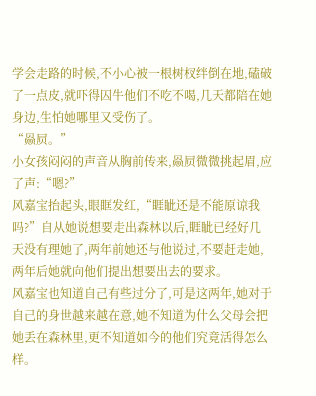学会走路的时候,不小心被一根树杈绊倒在地,磕破了一点皮,就吓得囚牛他们不吃不喝,几天都陪在她身边,生怕她哪里又受伤了。
“赑屃。”
小女孩闷闷的声音从胸前传来,赑屃微微挑起眉,应了声:“嗯?”
风嘉宝抬起头,眼眶发红,“睚眦还是不能原谅我吗?”自从她说想要走出森林以后,睚眦已经好几天没有理她了,两年前她还与他说过,不要赶走她,两年后她就向他们提出想要出去的要求。
风嘉宝也知道自己有些过分了,可是这两年,她对于自己的身世越来越在意,她不知道为什么父母会把她丢在森林里,更不知道如今的他们究竟活得怎么样。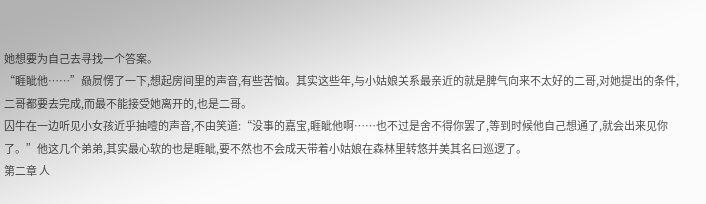她想要为自己去寻找一个答案。
“睚眦他……”赑屃愣了一下,想起房间里的声音,有些苦恼。其实这些年,与小姑娘关系最亲近的就是脾气向来不太好的二哥,对她提出的条件,二哥都要去完成,而最不能接受她离开的,也是二哥。
囚牛在一边听见小女孩近乎抽噎的声音,不由笑道:“没事的嘉宝,睚眦他啊……也不过是舍不得你罢了,等到时候他自己想通了,就会出来见你了。”他这几个弟弟,其实最心软的也是睚眦,要不然也不会成天带着小姑娘在森林里转悠并美其名曰巡逻了。
第二章 人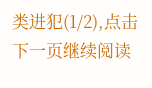类进犯(1/2),点击下一页继续阅读